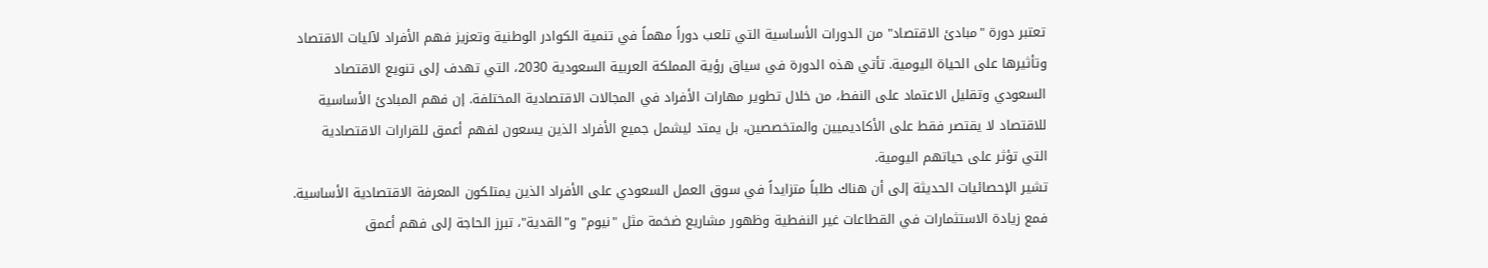تعتبر دورة "مبادئ الاقتصاد" من الدورات الأساسية التي تلعب دوراً مهماً في تنمية الكوادر الوطنية وتعزيز فهم الأفراد لآليات الاقتصاد وتأثيرها على الحياة اليومية. تأتي هذه الدورة في سياق رؤية المملكة العربية السعودية 2030، التي تهدف إلى تنويع الاقتصاد السعودي وتقليل الاعتماد على النفط، من خلال تطوير مهارات الأفراد في المجالات الاقتصادية المختلفة. إن فهم المبادئ الأساسية للاقتصاد لا يقتصر فقط على الأكاديميين والمتخصصين، بل يمتد ليشمل جميع الأفراد الذين يسعون لفهم أعمق للقرارات الاقتصادية التي تؤثر على حياتهم اليومية.
تشير الإحصائيات الحديثة إلى أن هناك طلباً متزايداً في سوق العمل السعودي على الأفراد الذين يمتلكون المعرفة الاقتصادية الأساسية. فمع زيادة الاستثمارات في القطاعات غير النفطية وظهور مشاريع ضخمة مثل "نيوم" و"القدية"، تبرز الحاجة إلى فهم أعمق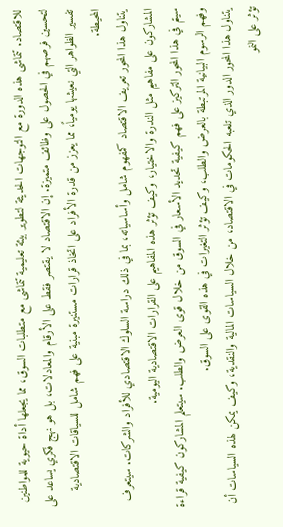للاقتصاد. تتماشى هذه الدورة مع التوجهات الحديثة لتطوير بيئة تعليمية تتماشى مع متطلبات السوق، مما يجعلها أداة حيوية للمواطنين لتحسين فرصهم في الحصول على وظائف متميزة. إن الاقتصاد لا يقتصر فقط على الأرقام والمعادلات، بل هو نهج فكري يساعد على تفسير الظواهر التي نعيشها يومياً، مما يعزز من قدرة الأفراد على اتخاذ قرارات مستنيرة مبنية على فهم شامل للسياقات الاقتصادية المحيطة.
يتناول هذا المحور تعريف الاقتصاد كمفهوم شامل وأساسياته، بما في ذلك دراسة السلوك الاقتصادي للأفراد والشركات. سيتعرف المشاركون على مفاهيم مثل الندرة والاختيار، وكيف تؤثر هذه المفاهيم على القرارات الاقتصادية اليومية.
سيتم في هذا المحور التركيز على فهم كيفية تحديد الأسعار في السوق من خلال قوى العرض والطلب. سيتعلم المشاركون كيفية قراءة وفهم الرسوم البيانية المرتبطة بالعرض والطلب، وكيف تؤثر التغيرات في هذه القوى على السوق.
يتناول هذا المحور الدور الذي تلعبه الحكومات في الاقتصاد، من خلال السياسات المالية والنقدية، وكيف يمكن لهذه السياسات أن تؤثر على النمو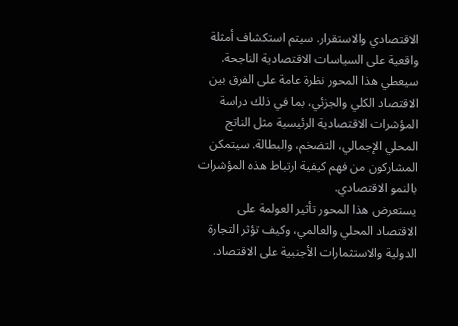الاقتصادي والاستقرار. سيتم استكشاف أمثلة واقعية على السياسات الاقتصادية الناجحة.
سيعطي هذا المحور نظرة عامة على الفرق بين الاقتصاد الكلي والجزئي، بما في ذلك دراسة المؤشرات الاقتصادية الرئيسية مثل الناتج المحلي الإجمالي، التضخم، والبطالة. سيتمكن المشاركون من فهم كيفية ارتباط هذه المؤشرات بالنمو الاقتصادي.
يستعرض هذا المحور تأثير العولمة على الاقتصاد المحلي والعالمي، وكيف تؤثر التجارة الدولية والاستثمارات الأجنبية على الاقتصاد.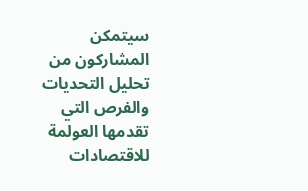سيتمكن المشاركون من تحليل التحديات والفرص التي تقدمها العولمة للاقتصادات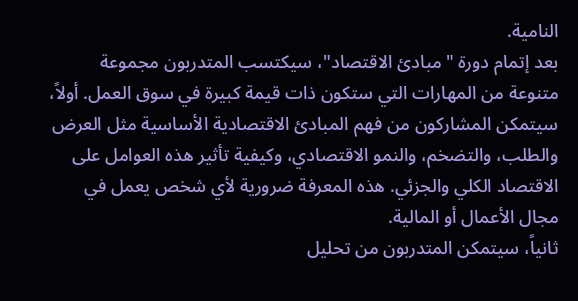النامية.
بعد إتمام دورة "مبادئ الاقتصاد"، سيكتسب المتدربون مجموعة متنوعة من المهارات التي ستكون ذات قيمة كبيرة في سوق العمل. أولاً، سيتمكن المشاركون من فهم المبادئ الاقتصادية الأساسية مثل العرض والطلب، والتضخم، والنمو الاقتصادي، وكيفية تأثير هذه العوامل على الاقتصاد الكلي والجزئي. هذه المعرفة ضرورية لأي شخص يعمل في مجال الأعمال أو المالية.
ثانياً، سيتمكن المتدربون من تحليل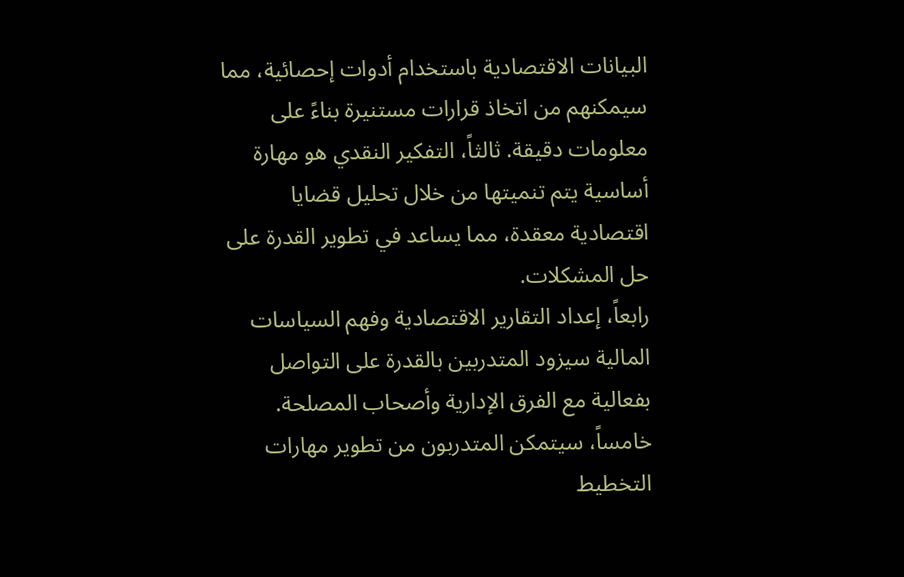البيانات الاقتصادية باستخدام أدوات إحصائية، مما سيمكنهم من اتخاذ قرارات مستنيرة بناءً على معلومات دقيقة. ثالثاً، التفكير النقدي هو مهارة أساسية يتم تنميتها من خلال تحليل قضايا اقتصادية معقدة، مما يساعد في تطوير القدرة على حل المشكلات.
رابعاً، إعداد التقارير الاقتصادية وفهم السياسات المالية سيزود المتدربين بالقدرة على التواصل بفعالية مع الفرق الإدارية وأصحاب المصلحة. خامساً، سيتمكن المتدربون من تطوير مهارات التخطيط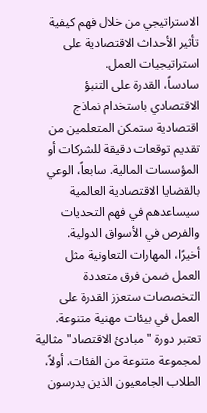الاستراتيجي من خلال فهم كيفية تأثير الأحداث الاقتصادية على استراتيجيات العمل.
سادساً، القدرة على التنبؤ الاقتصادي باستخدام نماذج اقتصادية ستمكن المتعلمين من تقديم توقعات دقيقة للشركات أو المؤسسات المالية. سابعاً، الوعي بالقضايا الاقتصادية العالمية سيساعدهم في فهم التحديات والفرص في الأسواق الدولية.
أخيرًا، المهارات التعاونية مثل العمل ضمن فرق متعددة التخصصات ستعزز القدرة على العمل في بيئات مهنية متنوعة.
تعتبر دورة "مبادئ الاقتصاد" مثالية لمجموعة متنوعة من الفئات. أولاً، الطلاب الجامعيون الذين يدرسون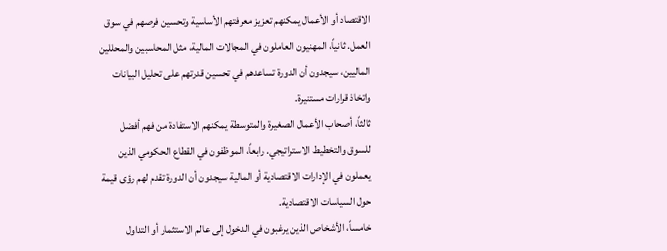الاقتصاد أو الأعمال يمكنهم تعزيز معرفتهم الأساسية وتحسين فرصهم في سوق العمل. ثانياً، المهنيون العاملون في المجالات المالية، مثل المحاسبين والمحللين الماليين، سيجدون أن الدورة تساعدهم في تحسين قدرتهم على تحليل البيانات واتخاذ قرارات مستنيرة.
ثالثاً، أصحاب الأعمال الصغيرة والمتوسطة يمكنهم الاستفادة من فهم أفضل للسوق والتخطيط الاستراتيجي. رابعاً، الموظفون في القطاع الحكومي الذين يعملون في الإدارات الاقتصادية أو المالية سيجدون أن الدورة تقدم لهم رؤى قيمة حول السياسات الاقتصادية.
خامساً، الأشخاص الذين يرغبون في الدخول إلى عالم الاستثمار أو التداول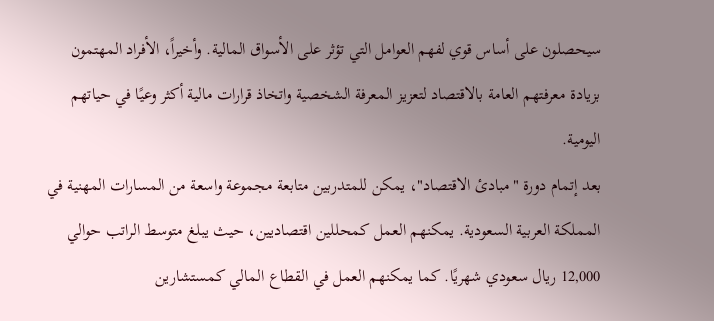سيحصلون على أساس قوي لفهم العوامل التي تؤثر على الأسواق المالية. وأخيراً، الأفراد المهتمون بزيادة معرفتهم العامة بالاقتصاد لتعزيز المعرفة الشخصية واتخاذ قرارات مالية أكثر وعيًا في حياتهم اليومية.
بعد إتمام دورة "مبادئ الاقتصاد"، يمكن للمتدربين متابعة مجموعة واسعة من المسارات المهنية في المملكة العربية السعودية. يمكنهم العمل كمحللين اقتصاديين، حيث يبلغ متوسط الراتب حوالي 12,000 ريال سعودي شهريًا. كما يمكنهم العمل في القطاع المالي كمستشارين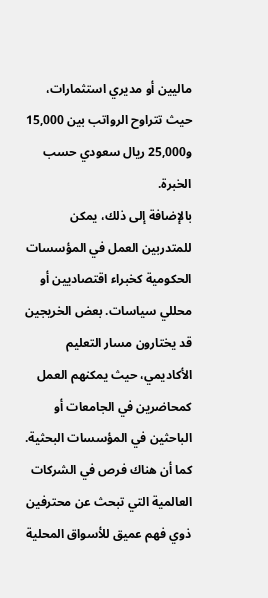ماليين أو مديري استثمارات، حيث تتراوح الرواتب بين 15,000 و25,000 ريال سعودي حسب الخبرة.
بالإضافة إلى ذلك، يمكن للمتدربين العمل في المؤسسات الحكومية كخبراء اقتصاديين أو محللي سياسات. بعض الخريجين قد يختارون مسار التعليم الأكاديمي، حيث يمكنهم العمل كمحاضرين في الجامعات أو الباحثين في المؤسسات البحثية. كما أن هناك فرص في الشركات العالمية التي تبحث عن محترفين ذوي فهم عميق للأسواق المحلية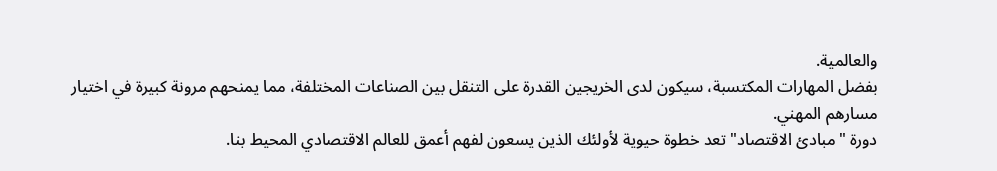والعالمية.
بفضل المهارات المكتسبة، سيكون لدى الخريجين القدرة على التنقل بين الصناعات المختلفة، مما يمنحهم مرونة كبيرة في اختيار مسارهم المهني.
دورة "مبادئ الاقتصاد" تعد خطوة حيوية لأولئك الذين يسعون لفهم أعمق للعالم الاقتصادي المحيط بنا.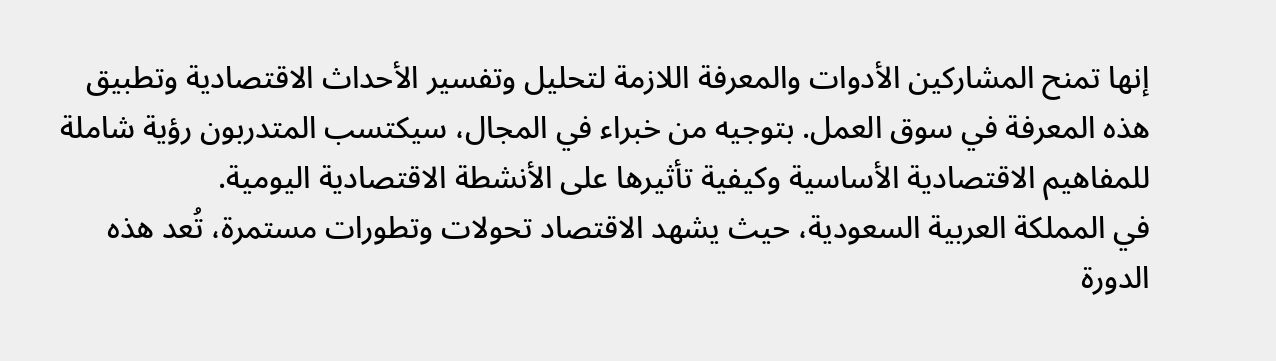إنها تمنح المشاركين الأدوات والمعرفة اللازمة لتحليل وتفسير الأحداث الاقتصادية وتطبيق هذه المعرفة في سوق العمل. بتوجيه من خبراء في المجال، سيكتسب المتدربون رؤية شاملة للمفاهيم الاقتصادية الأساسية وكيفية تأثيرها على الأنشطة الاقتصادية اليومية.
في المملكة العربية السعودية، حيث يشهد الاقتصاد تحولات وتطورات مستمرة، تُعد هذه الدورة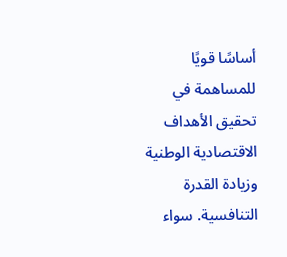أساسًا قويًا للمساهمة في تحقيق الأهداف الاقتصادية الوطنية وزيادة القدرة التنافسية. سواء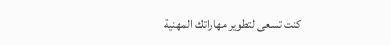كنت تسعى لتطوير مهاراتك المهنية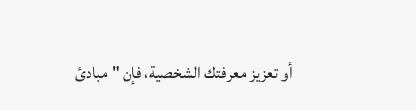أو تعزيز معرفتك الشخصية، فإن "مبادئ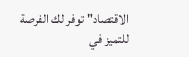الاقتصاد" توفر لك الفرصة للتميز في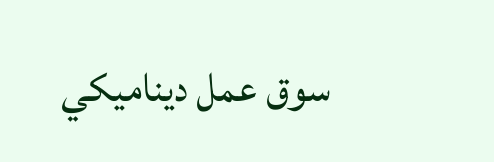سوق عمل ديناميكي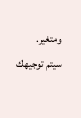ومتغير.
سيتم توجيهك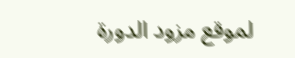لموقع مزود الدورة